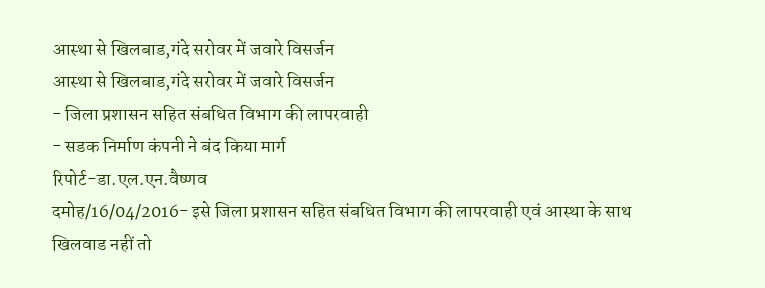आस्था से खिलबाड,गंदे सरोवर में जवारे विसर्जन
आस्था से खिलबाड,गंदे सरोवर में जवारे विसर्जन
- जिला प्रशासन सहित संबधित विभाग की लापरवाही
- सडक निर्माण कंपनी ने बंद किया मार्ग
रिपोर्ट-डा.एल.एन.वैष्णव
दमोह/16/04/2016- इसे जिला प्रशासन सहित संबधित विभाग की लापरवाही एवं आस्था के साथ खिलवाड नहीं तो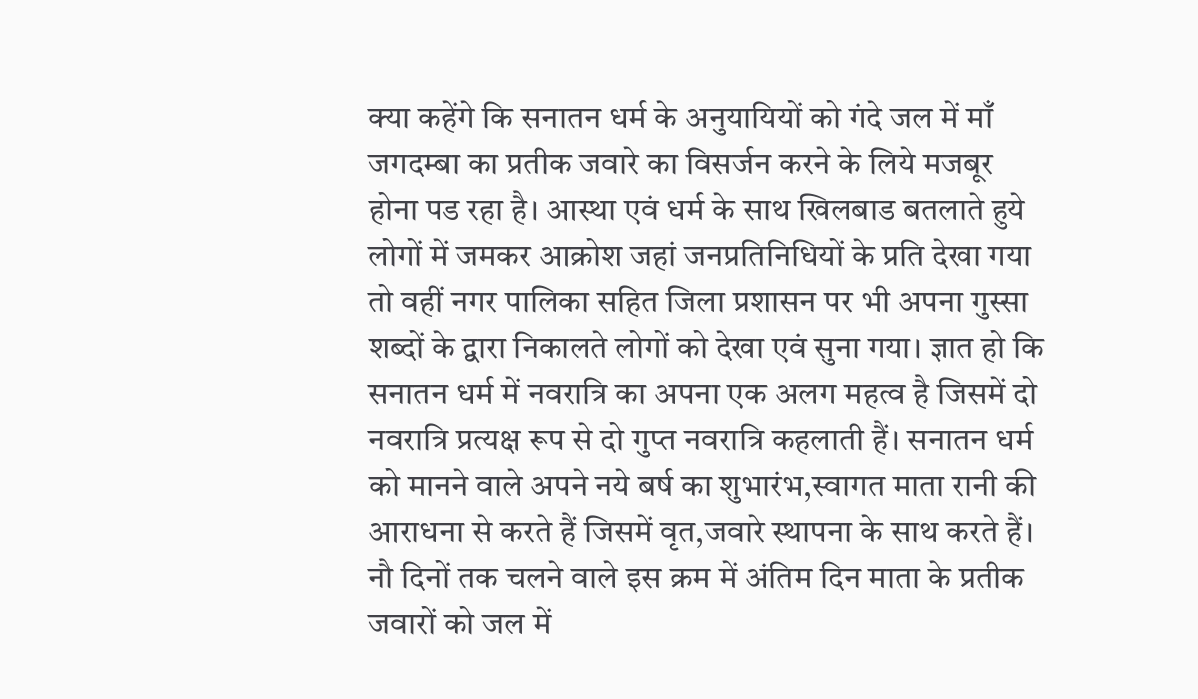क्या कहेंगे कि सनातन धर्म के अनुयायियों को गंदे जल में माँ जगदम्बा का प्रतीक जवारे का विसर्जन करने के लिये मजबूर होना पड रहा है। आस्था एवं धर्म के साथ खिलबाड बतलाते हुये लोगों में जमकर आक्रोश जहां जनप्रतिनिधियों के प्रति देखा गया तो वहीं नगर पालिका सहित जिला प्रशासन पर भी अपना गुस्सा शब्दों के द्वारा निकालते लोगों को देखा एवं सुना गया। ज्ञात हो कि सनातन धर्म में नवरात्रि का अपना एक अलग महत्व है जिसमें दो नवरात्रि प्रत्यक्ष रूप से दो गुप्त नवरात्रि कहलाती हैं। सनातन धर्म को मानने वाले अपने नये बर्ष का शुभारंभ,स्वागत माता रानी की आराधना से करते हैं जिसमें वृत,जवारे स्थापना के साथ करते हैं। नौ दिनों तक चलने वाले इस क्रम में अंतिम दिन माता के प्रतीक जवारों को जल में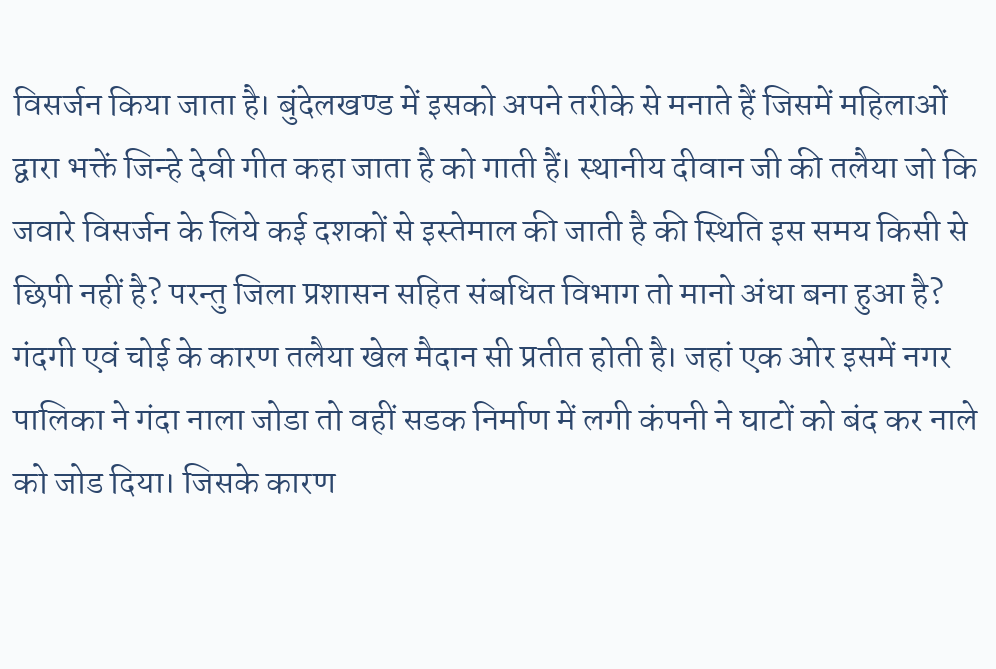विसर्जन किया जाता है। बुंदेलखण्ड में इसको अपने तरीके से मनाते हैं जिसमें महिलाओं द्वारा भक्तें जिन्हे देवी गीत कहा जाता है को गाती हैं। स्थानीय दीवान जी की तलैया जो कि जवारे विसर्जन के लिये कई दशकों से इस्तेमाल की जाती है की स्थिति इस समय किसी से छिपी नहीं है? परन्तु जिला प्रशासन सहित संबधित विभाग तो मानो अंधा बना हुआ है? गंदगी एवं चोई के कारण तलैया खेल मैदान सी प्रतीत होती है। जहां एक ओर इसमें नगर पालिका ने गंदा नाला जोडा तो वहीं सडक निर्माण में लगी कंपनी ने घाटों को बंद कर नाले को जोड दिया। जिसके कारण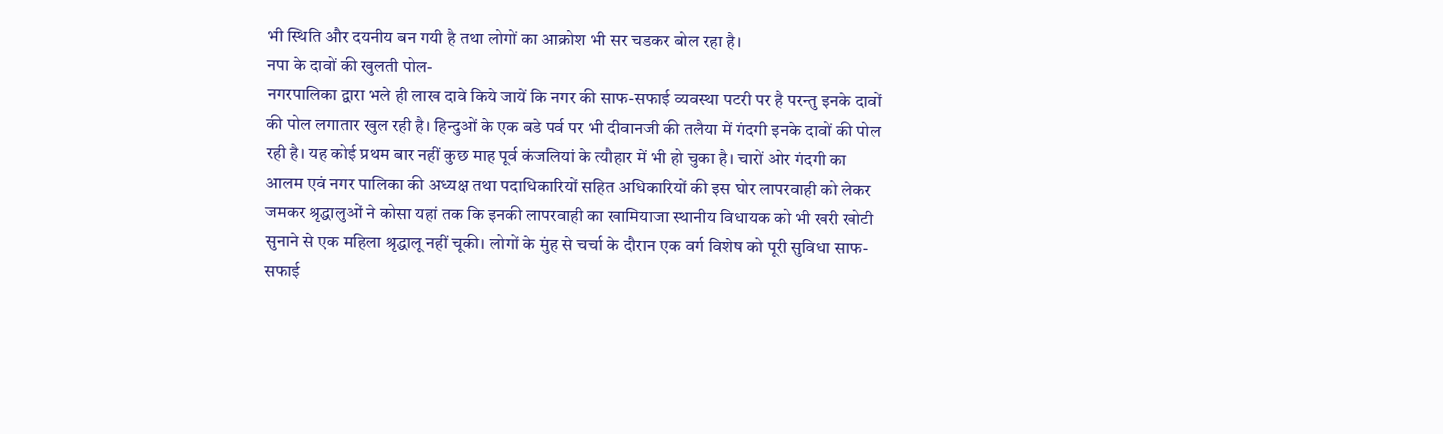भी स्थिति और दयनीय बन गयी है तथा लोगों का आक्रोश भी सर चडकर बोल रहा है।
नपा के दावों की खुलती पोल-
नगरपालिका द्वारा भले ही लाख दावे किये जायें कि नगर की साफ-सफाई व्यवस्था पटरी पर है परन्तु इनके दावों की पोल लगातार खुल रही है। हिन्दुओं के एक बडे पर्व पर भी दीवानजी की तलैया में गंदगी इनके दावों की पोल रही है। यह कोई प्रथम बार नहीं कुछ माह पूर्व कंजलियां के त्यौहार में भी हो चुका है। चारों ओर गंदगी का आलम एवं नगर पालिका की अध्यक्ष तथा पदाधिकारियों सहित अधिकारियों की इस घोर लापरवाही को लेकर जमकर श्रृद्धालुओं ने कोसा यहां तक कि इनकी लापरवाही का खामियाजा स्थानीय विधायक को भी खरी खोटी सुनाने से एक महिला श्रृद्धालू नहीं चूकी। लोगों के मुंह से चर्चा के दौरान एक वर्ग विशेष को पूरी सुविधा साफ-सफाई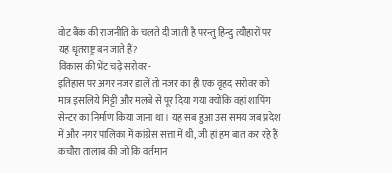वोट बैंक की राजनीति के चलते दी जाती है परन्तु हिन्दु त्यौहारों पर यह धृतराष्ट्र बन जाते हैं?
विकास की भेंट चढ़े सरोवर-
इतिहास पर अगर नजर डालें तो नजर का ही एक वृहद सरोवर को मात्र इसलिये मिट्टी और मलबे से पूर दिया गया क्योंकि वहां शापिंग सेन्टर का निर्माण किया जाना था। यह सब हुआ उस समय जब प्रदेश में और नगर पालिका में कांग्रेस सत्ता में थी, जी हां हम बात कर रहे हैं कचौरा तालाब की जो कि वर्तमान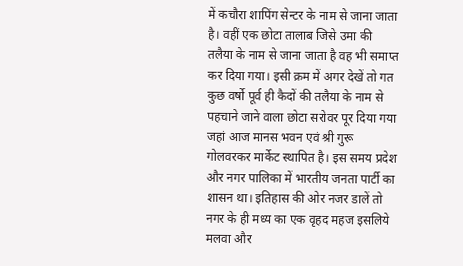में कचौरा शापिंग सेन्टर के नाम से जाना जाता है। वहीं एक छोटा तालाब जिसे उमा की तलैया के नाम से जाना जाता है वह भी समाप्त कर दिया गया। इसी क्रम में अगर देखें तो गत कुछ वर्षो पूर्व ही कैदों की तलैया के नाम से पहचाने जाने वाला छोटा सरोवर पूर दिया गया जहां आज मानस भवन एवं श्री गुरू गोलवरकर मार्केट स्थापित है। इस समय प्रदेश और नगर पालिका में भारतीय जनता पार्टी का शासन था। इतिहास की ओर नजर डालें तो नगर के ही मध्य का एक वृहद महज इसलिये मलवा और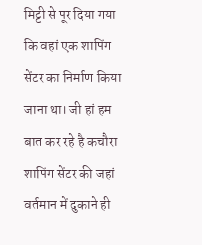मिट्टी से पूर दिया गया कि वहां एक शापिंग सेंटर का निर्माण किया जाना था। जी हां हम बात कर रहे है कचौरा शापिंग सेंटर की जहां वर्तमान में दुकाने ही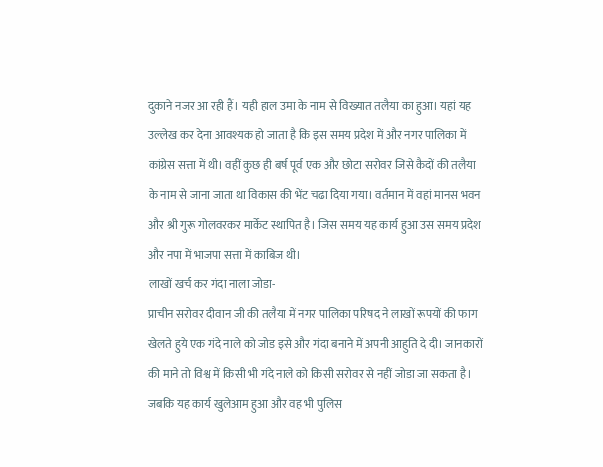दुकाने नजर आ रही हैं। यही हाल उमा के नाम से विख्यात तलैया का हुआ। यहां यह उल्लेख कर देना आवश्यक हो जाता है कि इस समय प्रदेश में और नगर पालिका में कांग्रेस सत्ता में थी। वहीं कुछ ही बर्ष पूर्व एक और छोटा सरोवर जिसे कैदों की तलैया के नाम से जाना जाता था विकास की भेंट चढा दिया गया। वर्तमान में वहां मानस भवन और श्री गुरू गोलवरकर मार्केट स्थापित है। जिस समय यह कार्य हुआ उस समय प्रदेश और नपा में भाजपा सत्ता में काबिज थी।
लाखों खर्च कर गंदा नाला जोडा-
प्राचीन सरोवर दीवान जी की तलैया में नगर पालिका परिषद ने लाखों रूपयों की फाग खेलते हुये एक गंदे नाले को जोड इसे और गंदा बनाने में अपनी आहुति दे दी। जानकारों की माने तो विश्व में किसी भी गंदे नाले को किसी सरोवर से नहीं जोडा जा सकता है। जबकि यह कार्य खुलेआम हुआ और वह भी पुलिस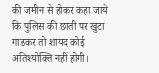की जमीन से होकर कहा जाये कि पुलिस की छाती पर खुटा गाडकर तो शायद कोई अतिश्योक्ति नहीं होगी।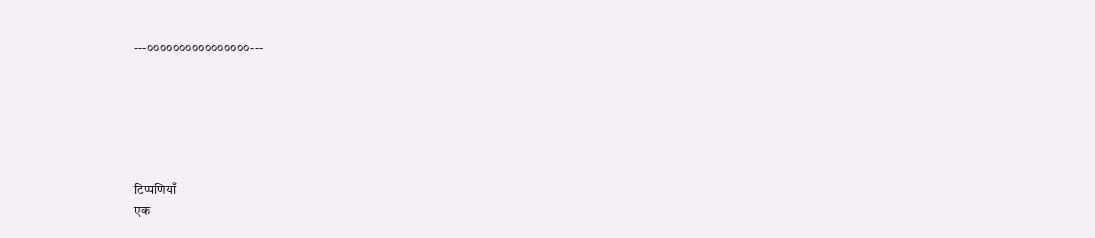---००००००००००००००००---






टिप्पणियाँ
एक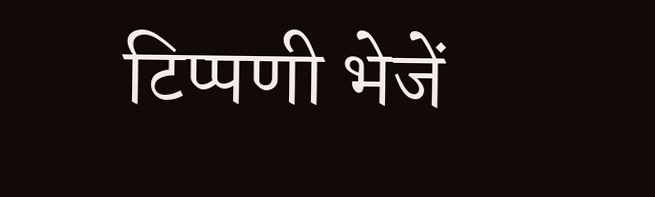टिप्पणी भेजें